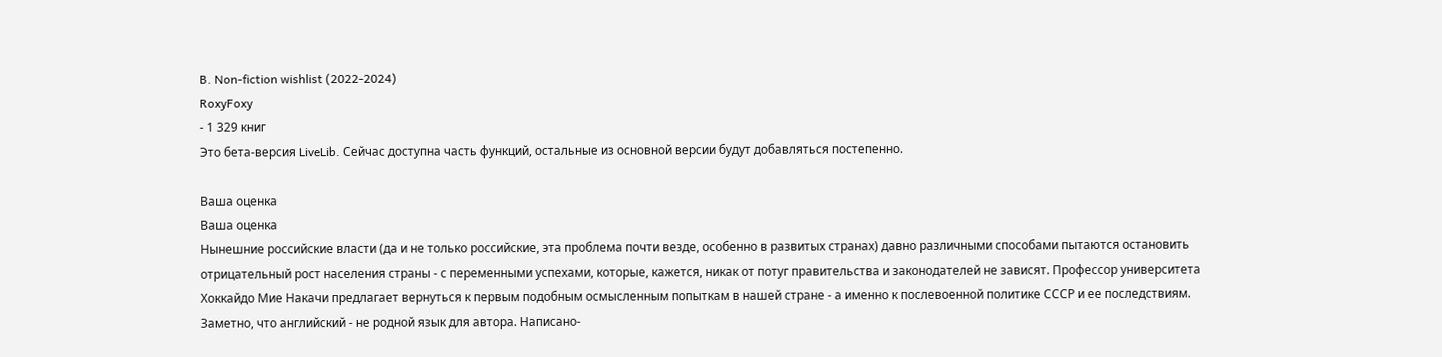B. Non-fiction wishlist (2022-2024)
RoxyFoxy
- 1 329 книг
Это бета-версия LiveLib. Сейчас доступна часть функций, остальные из основной версии будут добавляться постепенно.

Ваша оценка
Ваша оценка
Нынешние российские власти (да и не только российские, эта проблема почти везде, особенно в развитых странах) давно различными способами пытаются остановить отрицательный рост населения страны - с переменными успехами, которые, кажется, никак от потуг правительства и законодателей не зависят. Профессор университета Хоккайдо Мие Накачи предлагает вернуться к первым подобным осмысленным попыткам в нашей стране - а именно к послевоенной политике СССР и ее последствиям.
Заметно, что английский - не родной язык для автора. Написано-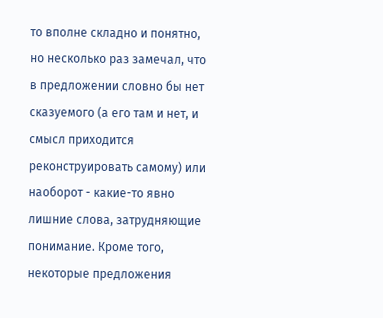то вполне складно и понятно, но несколько раз замечал, что в предложении словно бы нет сказуемого (а его там и нет, и смысл приходится реконструировать самому) или наоборот - какие-то явно лишние слова, затрудняющие понимание. Кроме того, некоторые предложения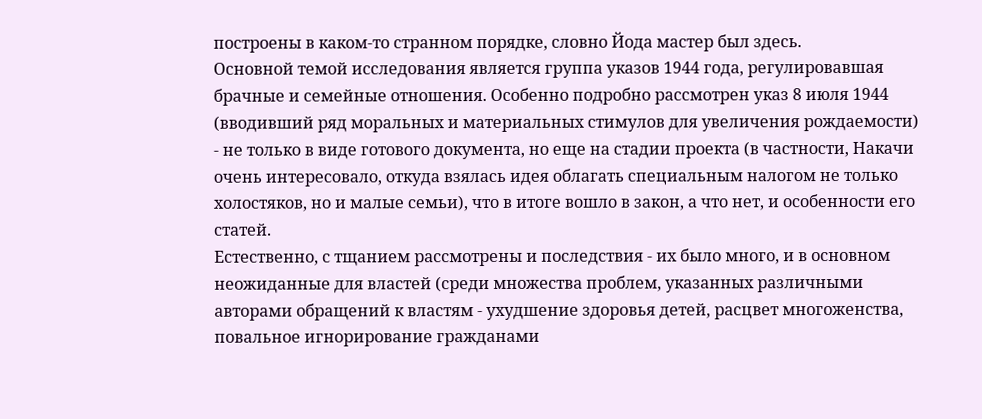построены в каком-то странном порядке, словно Йода мастер был здесь.
Основной темой исследования является группа указов 1944 года, регулировавшая брачные и семейные отношения. Особенно подробно рассмотрен указ 8 июля 1944 (вводивший ряд моральных и материальных стимулов для увеличения рождаемости) - не только в виде готового документа, но еще на стадии проекта (в частности, Накачи очень интересовало, откуда взялась идея облагать специальным налогом не только холостяков, но и малые семьи), что в итоге вошло в закон, а что нет, и особенности его статей.
Естественно, с тщанием рассмотрены и последствия - их было много, и в основном неожиданные для властей (среди множества проблем, указанных различными авторами обращений к властям - ухудшение здоровья детей, расцвет многоженства, повальное игнорирование гражданами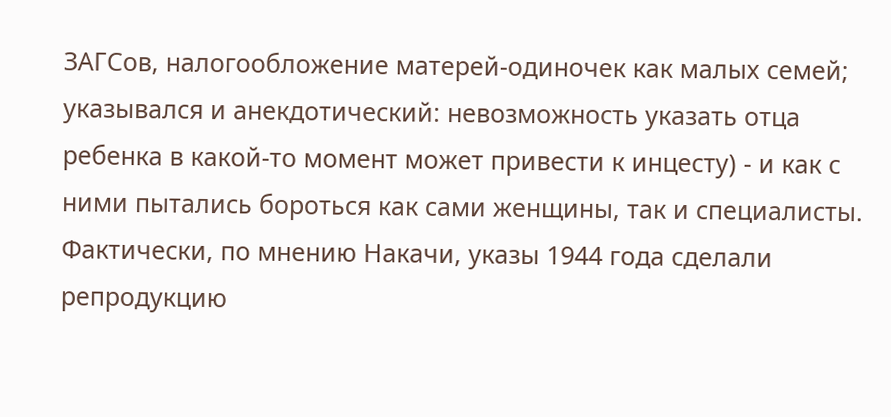ЗАГСов, налогообложение матерей-одиночек как малых семей; указывался и анекдотический: невозможность указать отца ребенка в какой-то момент может привести к инцесту) - и как с ними пытались бороться как сами женщины, так и специалисты. Фактически, по мнению Накачи, указы 1944 года сделали репродукцию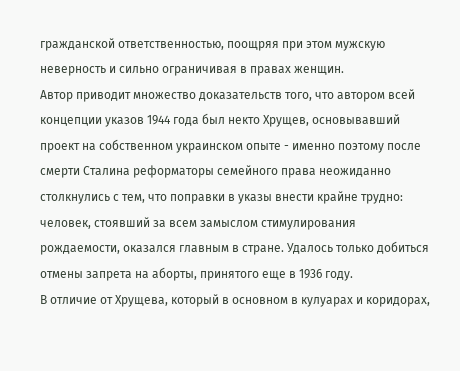гражданской ответственностью, поощряя при этом мужскую неверность и сильно ограничивая в правах женщин.
Автор приводит множество доказательств того, что автором всей концепции указов 1944 года был некто Хрущев, основывавший проект на собственном украинском опыте - именно поэтому после смерти Сталина реформаторы семейного права неожиданно столкнулись с тем, что поправки в указы внести крайне трудно: человек, стоявший за всем замыслом стимулирования рождаемости, оказался главным в стране. Удалось только добиться отмены запрета на аборты, принятого еще в 1936 году.
В отличие от Хрущева, который в основном в кулуарах и коридорах,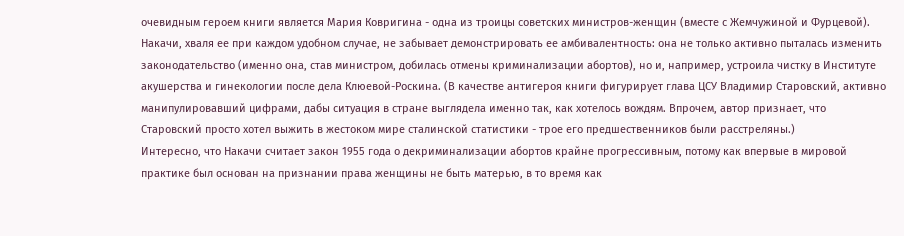очевидным героем книги является Мария Ковригина - одна из троицы советских министров-женщин (вместе с Жемчужиной и Фурцевой). Накачи, хваля ее при каждом удобном случае, не забывает демонстрировать ее амбивалентность: она не только активно пыталась изменить законодательство (именно она, став министром, добилась отмены криминализации абортов), но и, например, устроила чистку в Институте акушерства и гинекологии после дела Клюевой-Роскина. (В качестве антигероя книги фигурирует глава ЦСУ Владимир Старовский, активно манипулировавший цифрами, дабы ситуация в стране выглядела именно так, как хотелось вождям. Впрочем, автор признает, что Старовский просто хотел выжить в жестоком мире сталинской статистики - трое его предшественников были расстреляны.)
Интересно, что Накачи считает закон 1955 года о декриминализации абортов крайне прогрессивным, потому как впервые в мировой практике был основан на признании права женщины не быть матерью, в то время как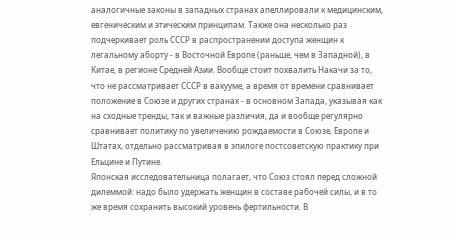аналогичные законы в западных странах апеллировали к медицинским, евгеническим и этическим принципам. Также она несколько раз подчеркивает роль СССР в распространении доступа женщин к легальному аборту - в Восточной Европе (раньше, чем в Западной), в Китае, в регионе Средней Азии. Вообще стоит похвалить Накачи за то, что не рассматривает СССР в вакууме, а время от времени сравнивает положение в Союзе и других странах - в основном Запада, указывая как на сходные тренды, так и важные различия, да и вообще регулярно сравнивает политику по увеличению рождаемости в Союзе, Европе и Штатах, отдельно рассматривая в эпилоге постсоветскую практику при Ельцине и Путине.
Японская исследовательница полагает, что Союз стоял перед сложной дилеммой: надо было удержать женщин в составе рабочей силы, и в то же время сохранить высокий уровень фертильности. В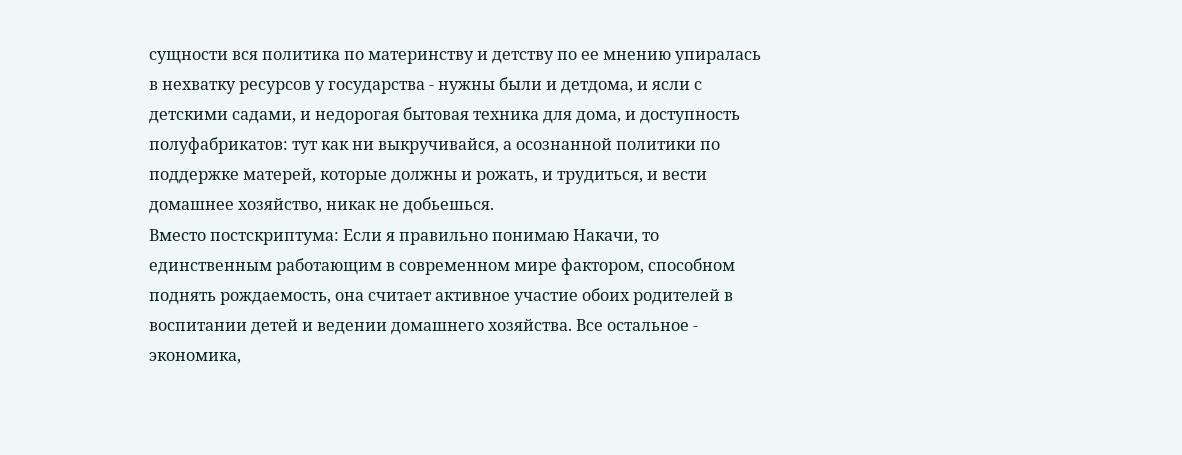сущности вся политика по материнству и детству по ее мнению упиралась в нехватку ресурсов у государства - нужны были и детдома, и ясли с детскими садами, и недорогая бытовая техника для дома, и доступность полуфабрикатов: тут как ни выкручивайся, а осознанной политики по поддержке матерей, которые должны и рожать, и трудиться, и вести домашнее хозяйство, никак не добьешься.
Вместо постскриптума: Если я правильно понимаю Накачи, то единственным работающим в современном мире фактором, способном поднять рождаемость, она считает активное участие обоих родителей в воспитании детей и ведении домашнего хозяйства. Все остальное - экономика,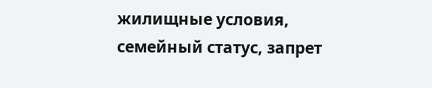жилищные условия, семейный статус, запрет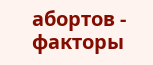абортов - факторы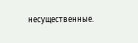несущественные.